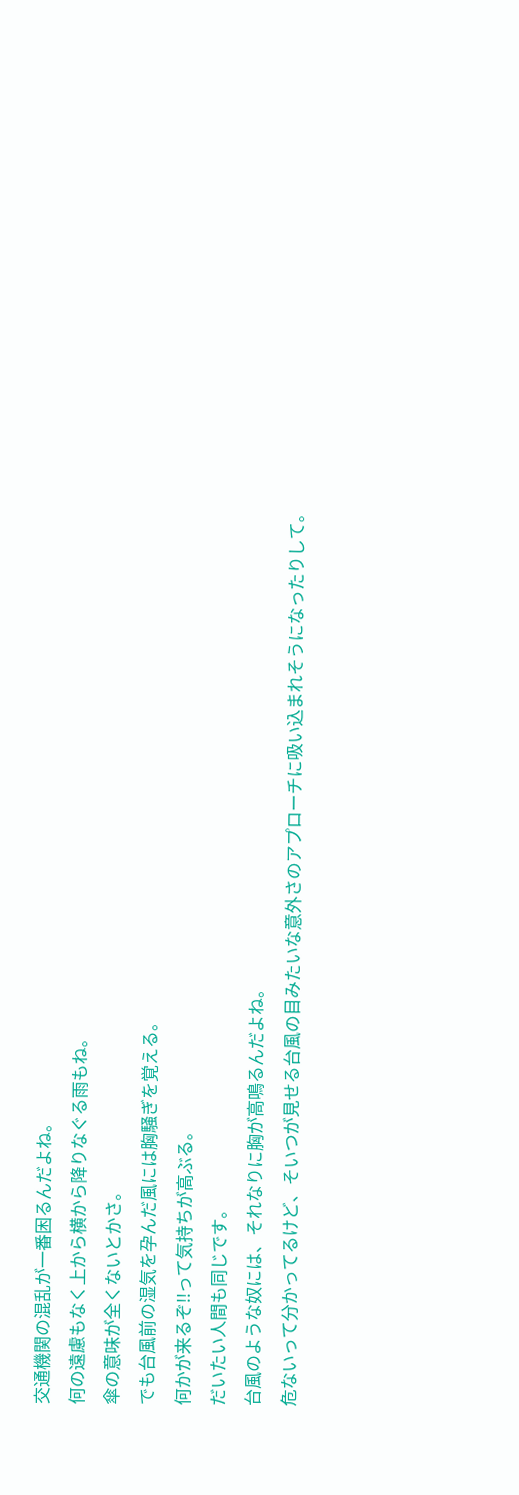交通機関の混乱が一番困るんだよね。
何の遠慮もなく上から横から降りなぐる雨もね。
傘の意味が全くないとかさ。
でも台風前の湿気を孕んだ風には胸騒ぎを覚える。
何かが来るぞ!!って気持ちが高ぶる。
だいたい人間も同じです。
台風のような奴には、それなりに胸が高鳴るんだよね。
危ないって分かってるけど、そいつが見せる台風の目みたいな意外さのアプローチに吸い込まれそうになったりして。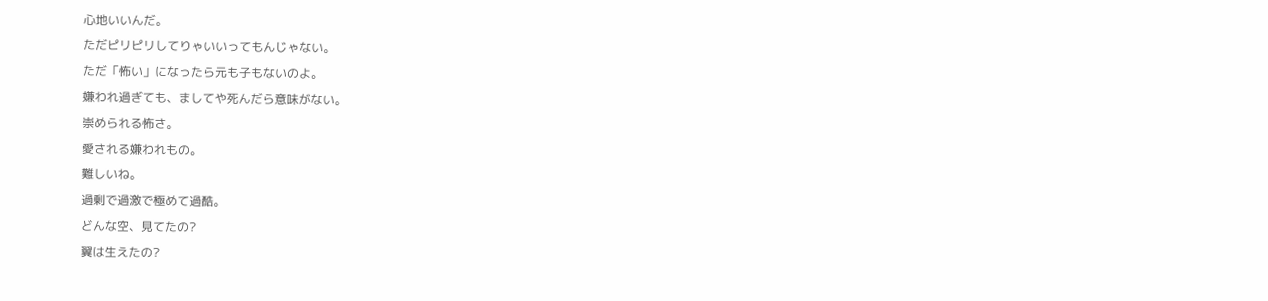心地いいんだ。
ただピリピリしてりゃいいってもんじゃない。
ただ「怖い」になったら元も子もないのよ。
嫌われ過ぎても、ましてや死んだら意味がない。
崇められる怖さ。
愛される嫌われもの。
難しいね。
過剰で過激で極めて過酷。
どんな空、見てたの?
翼は生えたの?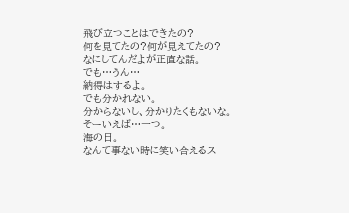飛び立つことはできたの?
何を見てたの?何が見えてたの?
なにしてんだよが正直な話。
でも…うん…
納得はするよ。
でも分かれない。
分からないし、分かりたくもないな。
そーいえば…一つ。
海の日。
なんて事ない時に笑い合えるス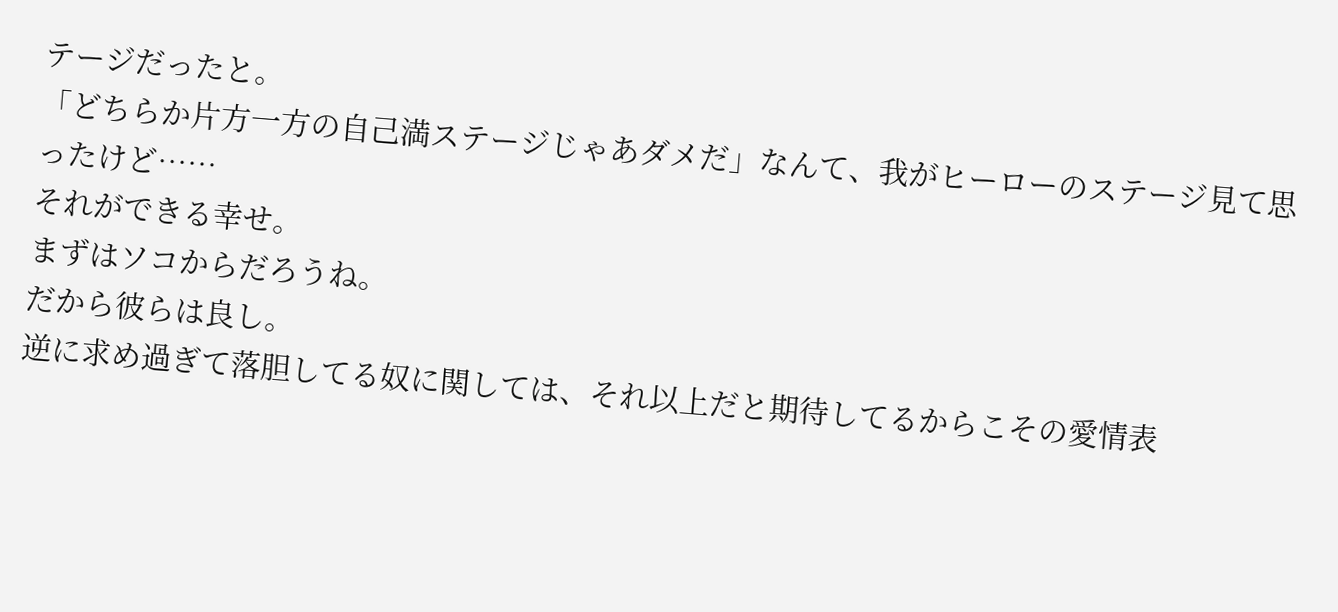テージだったと。
「どちらか片方一方の自己満ステージじゃあダメだ」なんて、我がヒーローのステージ見て思ったけど……
それができる幸せ。
まずはソコからだろうね。
だから彼らは良し。
逆に求め過ぎて落胆してる奴に関しては、それ以上だと期待してるからこその愛情表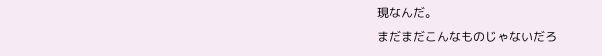現なんだ。
まだまだこんなものじゃないだろ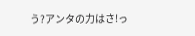う?アンタの力はさ!っ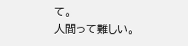て。
人間って難しい。